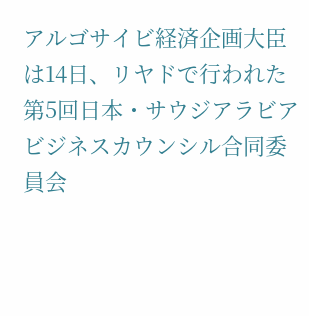アルゴサイビ経済企画大臣は14日、リヤドで行われた第5回日本・サウジアラビアビジネスカウンシル合同委員会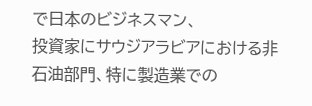で日本のビジネスマン、
投資家にサウジアラビアにおける非石油部門、特に製造業での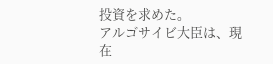投資を求めた。
アルゴサイビ大臣は、現在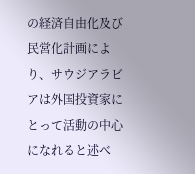の経済自由化及び民営化計画により、サウジアラビアは外国投資家にとって活動の中心になれると述べ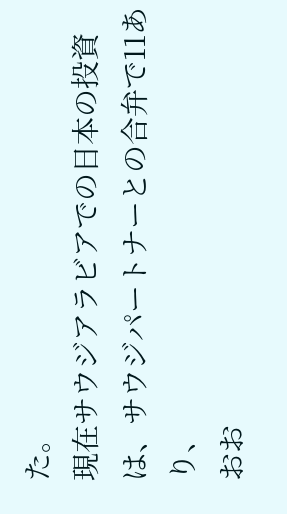た。
現在サウジアラビアでの日本の投資は、サウジパートナーとの合弁で11あり、
おお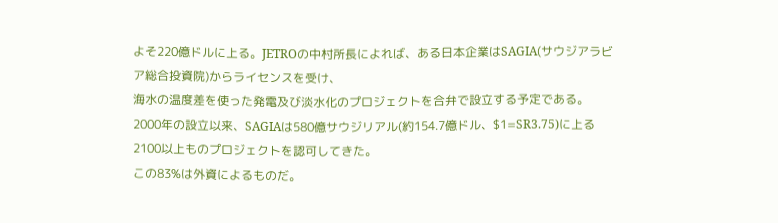よそ220億ドルに上る。JETROの中村所長によれば、ある日本企業はSAGIA(サウジアラビア総合投資院)からライセンスを受け、
海水の温度差を使った発電及び淡水化のプロジェクトを合弁で設立する予定である。
2000年の設立以来、SAGIAは580億サウジリアル(約154.7億ドル、$1=SR3.75)に上る2100以上ものプロジェクトを認可してきた。
この83%は外資によるものだ。